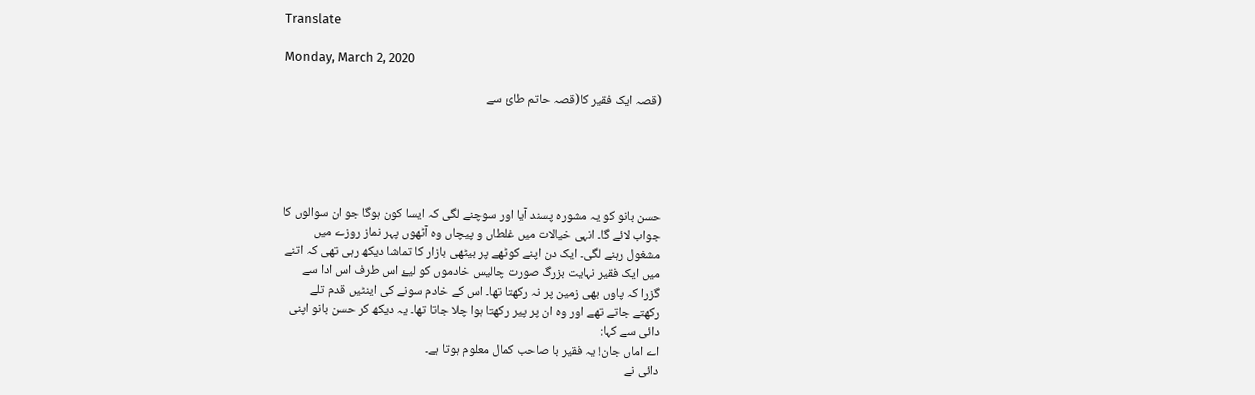Translate

Monday, March 2, 2020

(قصہ ایک فقیر کا(قصہ حاتم طائ سے





حسن بانو کو یہ مشورہ پسند آیا اور سوچنے لگی کہ ایسا کون ہوگا جو ان سوالوں کا
جواب لائے گا۔ انہی خیالات میں غلطاں و پیچاں وہ آٹھوں پہر نماز روزے میں
مشغول رہنے لگی۔ ایک دن اپنے کوٹھے پر بیٹھی بازار کا تماشا دیکھ رہی تھی کہ اتنے
میں ایک فقیر نہایت بزرگ صورت چالیس خادموں کو لیۓ اس طرف اس ادا سے
گزرا کہ پاوں بھی زمین پر نہ رکھتا تھا۔ اس کے خادم سونے کی اینٹیں قدم تلے
رکھتے جاتے تھے اور وہ ان پر پیر رکھتا ہوا چلا جاتا تھا۔ یہ دیکھ کر حسن بانو اپنی
دائی سے کہا:
اے اماں جان! یہ فقیر با صاحب کمال معلوم ہوتا ہے۔
دائی نے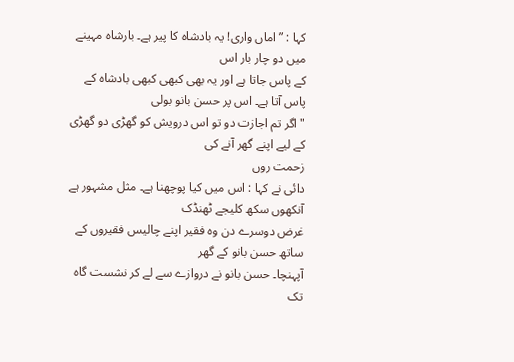کہا : ”اماں واری! یہ بادشاہ کا پیر ہے۔ بارشاه مہینے میں دو چار بار اس
کے پاس جاتا ہے اور یہ بھی کبھی کبھی بادشاہ کے پاس آتا ہے۔ اس پر حسن بانو بولی
"اگر تم اجازت دو تو اس درویش کو گھڑی دو گھڑی کے لیے اپنے گھر آنے کی
زحمت روں
دائی نے کہا : اس میں کیا پوچھنا ہے۔ مثل مشہور ہے آنکھوں سکھ کلیجے ٹھنڈک
غرض دوسرے دن وہ فقیر اپنے چالیس فقیروں کے ساتھ حسن بانو کے گھر
آپہنچا۔ حسن بانو نے دروازے سے لے کر نشست گاہ تک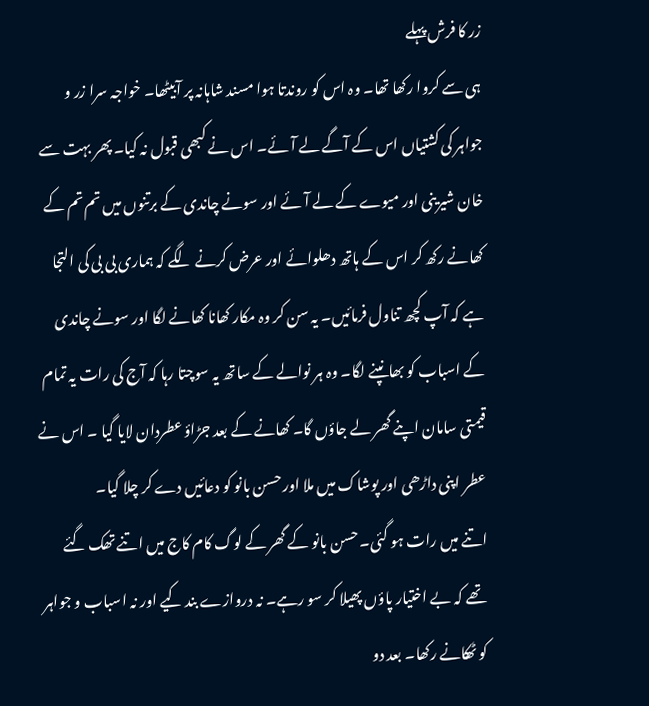زر کا فرش پہلے
ہی سے کروا رکھا تھا۔ وہ اس کو روندتا ہوا مسند شاہانہ پر آبیٹھا۔ خواجہ سرا زر و
جواہر کی کشتیاں اس کے آگے لے آئے۔ اس نے کبھی قبول نہ کیا۔ پھر بہت سے
خان شیرینی اور میوے کے لے آئے اور سونے چاندی کے برتنوں میں تم تم کے
کھانے رکھ کر اس کے ہاتھ دھلوائے اور عرض کرنے لگے کہ ہماری بی بی کی التجا
ہے کہ آپ کچھ تناول فرمائیں۔ یہ سن کر وہ مکار کھانا کھانے لگا اور سونے چاندی
کے اسباب کو بھانپنے لگا۔ وہ ہر نوالے کے ساتھ یہ سوچتا رہا کہ آج کی رات یہ تمام
قیمتی سامان اپنے گھر لے جاؤں گا۔ کھانے کے بعد جڑاؤ عطردان لایا گیا ۔ اس نے
عطر اپنی داڑھی اور پوشاک میں ملا اور حسن بانو کو دعائیں دے کر چلا گیا۔
اتنے میں رات ہو گئی۔ حسن بانو کے گھر کے لوگ کام کاج میں اتنے تھک گئے
تھے کہ بے اختیار پاؤں پھیلا کر سو رہے۔ نہ دروازے بند کیے اور نہ اسباب و جواہر
کو ٹھکانے رکھا۔ بعد دو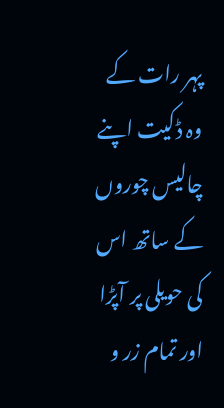پہر رات کے وہ ڈکیت اپنے چالیس چوروں کے ساتھ اس
کی حویلی پر آپڑا اور تمام زر و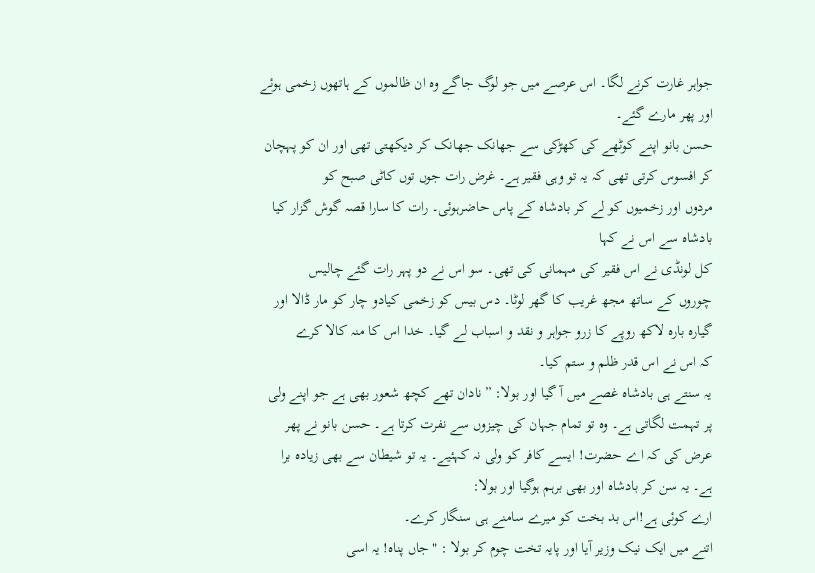جواہر غارت کرنے لگا۔ اس عرصے میں جو لوگ جاگے وہ ان ظالموں کے ہاتھوں زخمی ہوئے اور پھر مارے گئے۔
حسن بانو اپنے کوٹھے کی کھڑکی سے جھانک جھانک کر دیکھتی تھی اور ان کو پہچان
کر افسوس کرتی تھی کہ یہ تو وہی فقیر ہے۔ غرض رات جوں توں کاٹی صبح کو
مردوں اور زخمیوں کو لے کر بادشاہ کے پاس حاضرہوئی۔ رات کا سارا قصہ گوش گزار کیا
بادشاہ سے اس نے کہا
کل لونڈی نے اس فقیر کی مہمانی کی تھی۔ سو اس نے دو پہر رات گئے چالیس
چوروں کے ساتھ مجھ غریب کا گھر لوٹا۔ دس بیس کو زخمی کیادو چار کو مار ڈالا اور
گیارہ بارہ لاکھ روپے کا زرو جواہر و نقد و اسباب لے گیا۔ خدا اس کا منہ کالا کرے
کہ اس نے اس قدر ظلم و ستم کیا۔
یہ سنتے ہی بادشاہ غصے میں آ گیا اور بولا: ”نادان تھے کچھ شعور بھی ہے جو اپنے ولی
پر تہمت لگاتی ہے۔ وہ تو تمام جہان کی چیزوں سے نفرت کرتا ہے۔ حسن بانو نے پھر عرض کی کہ اے حضرت! ایسے کافر کو ولی نہ کہئیے۔ یہ تو شیطان سے بھی زیادہ برا
ہے۔ یہ سن کر بادشاہ اور بھی برہم ہوگیا اور بولا:
ارے کوئی ہے!اس بد بخت کو میرے سامنے ہی سنگار کرے۔
اتنے میں ایک نیک وزیر آیا اور پایہ تخت چوم کر بولا : "جاں پناہ! یہ اسی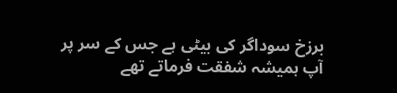برزخ سوداگر کی بیٹی ہے جس کے سر پر آپ ہمیشہ شفقت فرماتے تھے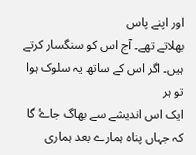اور اپنے پاس
بھلاتے تھے۔ آج اس کو سنگسار کرتے ہیں۔ اگر اس کے ساتھ یہ سلوک ہوا تو ہر
ایک اس اندیشے سے بھاگ جاۓ گا کہ جہاں پناہ ہمارے بعد ہماری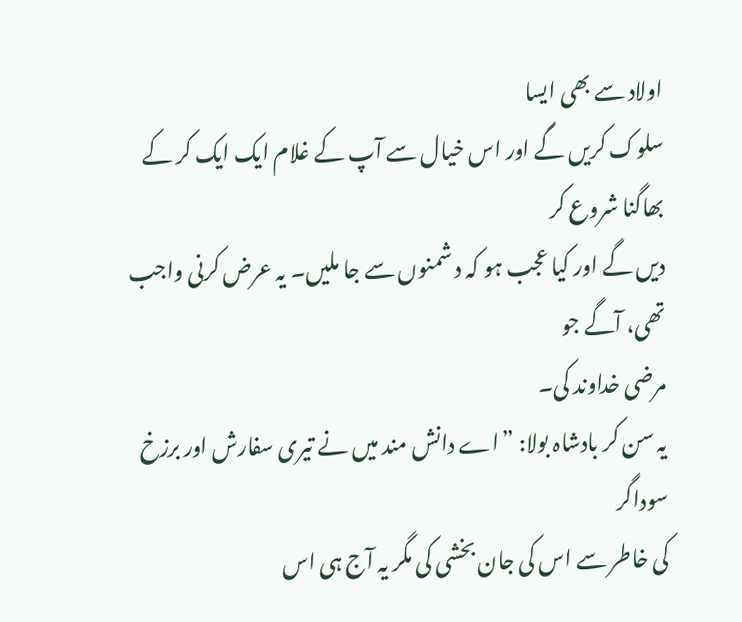اولاد سے بھی ایسا
سلوک کریں گے اور اس خیال سے آپ کے غلام ایک ایک کر کے بھاگنا شروع کر
دیں گے اور کیا عجب ہو کہ د شمنوں سے جا ملیں۔ یہ عرض کرنی واجب تھی، آگے جو
مرضی خداوند کی۔
یہ سن کر بادشاہ بولا: ”اے دانش مند میں نے تیری سفارش اور برزخ سوداگر
کی خاطر سے اس کی جان بخشی کی مگر یہ آج ہی اس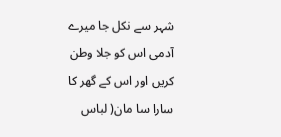شہر سے نکل جا میرے
آدمی اس کو جلا وطن کریں اور اس کے گھر کا سارا سا مان( لباس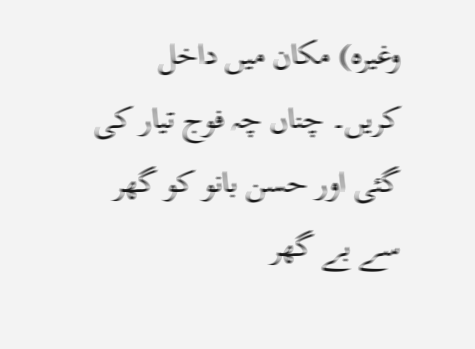وغیرہ) مکان میں داخل کریں۔ چناں چہ فوج تیار کی گئی اور حسن بانو کو گھر
سے بے گھر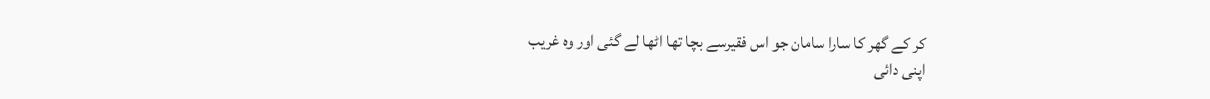کر کے گھر کا سارا سامان جو اس فقیرسے بچا تھا اٹھا لے گئی اور وہ غریب
اپنی دائی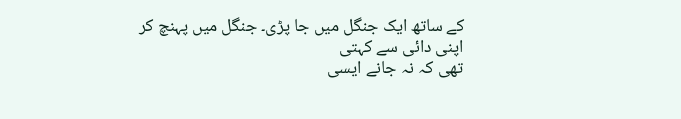کے ساتھ ایک جنگل میں جا پڑی۔ جنگل میں پہنچ کر اپنی دائی سے کہتی
تھی کہ نہ جانے ایسی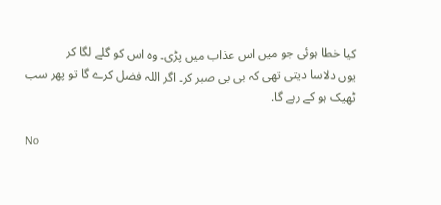کیا خطا ہوئی جو میں اس عذاب میں پڑی۔ وہ اس کو گلے لگا کر
یوں دلاسا دیتی تھی کہ بی بی صبر کر۔ اگر اللہ فضل کرے گا تو پھر سب ٹھیک ہو کے رہے گا.

No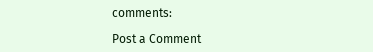comments:

Post a Comment